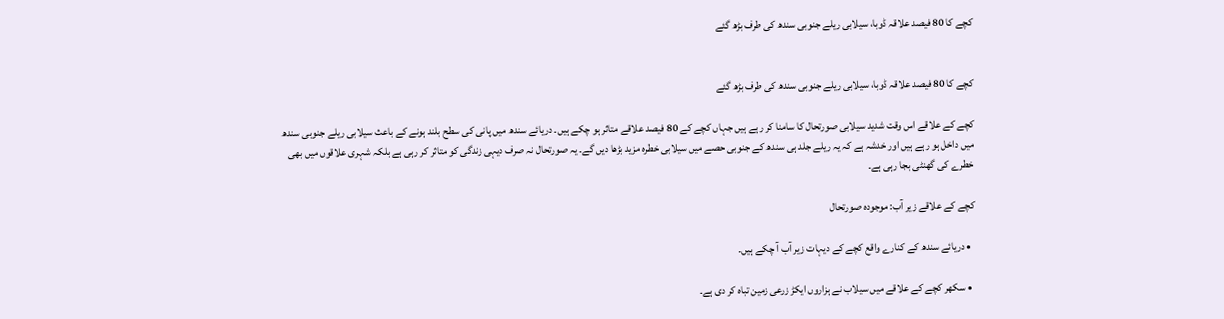کچے کا 80 فیصد علاقہ ڈوبا، سیلابی ریلے جنوبی سندھ کی طرف بڑھ گئے


کچے کا 80 فیصد علاقہ ڈوبا، سیلابی ریلے جنوبی سندھ کی طرف بڑھ گئے

کچے کے علاقے اس وقت شدید سیلابی صورتحال کا سامنا کر رہے ہیں جہاں کچے کے 80 فیصد علاقے متاثر ہو چکے ہیں۔ دریائے سندھ میں پانی کی سطح بلند ہونے کے باعث سیلابی ریلے جنوبی سندھ میں داخل ہو رہے ہیں اور خدشہ ہے کہ یہ ریلے جلد ہی سندھ کے جنوبی حصے میں سیلابی خطرہ مزید بڑھا دیں گے۔ یہ صورتحال نہ صرف دیہی زندگی کو متاثر کر رہی ہے بلکہ شہری علاقوں میں بھی خطرے کی گھنٹی بجا رہی ہے۔

کچے کے علاقے زیر آب: موجودہ صورتحال

  • دریائے سندھ کے کنارے واقع کچے کے دیہات زیر آب آ چکے ہیں۔

  • سکھر کچے کے علاقے میں سیلاب نے ہزاروں ایکڑ زرعی زمین تباہ کر دی ہے۔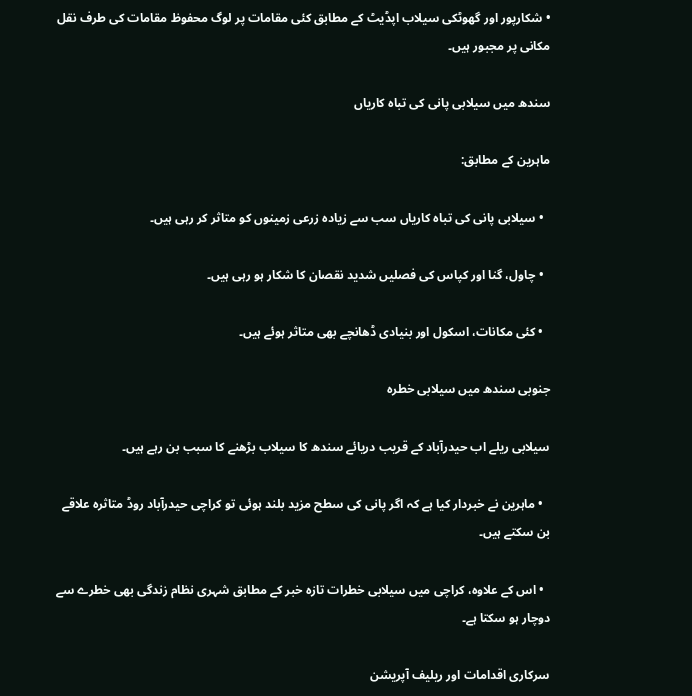• شکارپور اور گھوٹکی سیلاب اپڈیٹ کے مطابق کئی مقامات پر لوگ محفوظ مقامات کی طرف نقل مکانی پر مجبور ہیں۔

سندھ میں سیلابی پانی کی تباہ کاریاں

ماہرین کے مطابق:

  • سیلابی پانی کی تباہ کاریاں سب سے زیادہ زرعی زمینوں کو متاثر کر رہی ہیں۔

  • چاول، گنا اور کپاس کی فصلیں شدید نقصان کا شکار ہو رہی ہیں۔

  • کئی مکانات، اسکول اور بنیادی ڈھانچے بھی متاثر ہوئے ہیں۔

جنوبی سندھ میں سیلابی خطرہ

سیلابی ریلے اب حیدرآباد کے قریب دریائے سندھ کا سیلاب بڑھنے کا سبب بن رہے ہیں۔

  • ماہرین نے خبردار کیا ہے کہ اگر پانی کی سطح مزید بلند ہوئی تو کراچی حیدرآباد روڈ متاثرہ علاقے بن سکتے ہیں۔

  • اس کے علاوہ، کراچی میں سیلابی خطرات تازہ خبر کے مطابق شہری نظام زندگی بھی خطرے سے دوچار ہو سکتا ہے۔

سرکاری اقدامات اور ریلیف آپریشن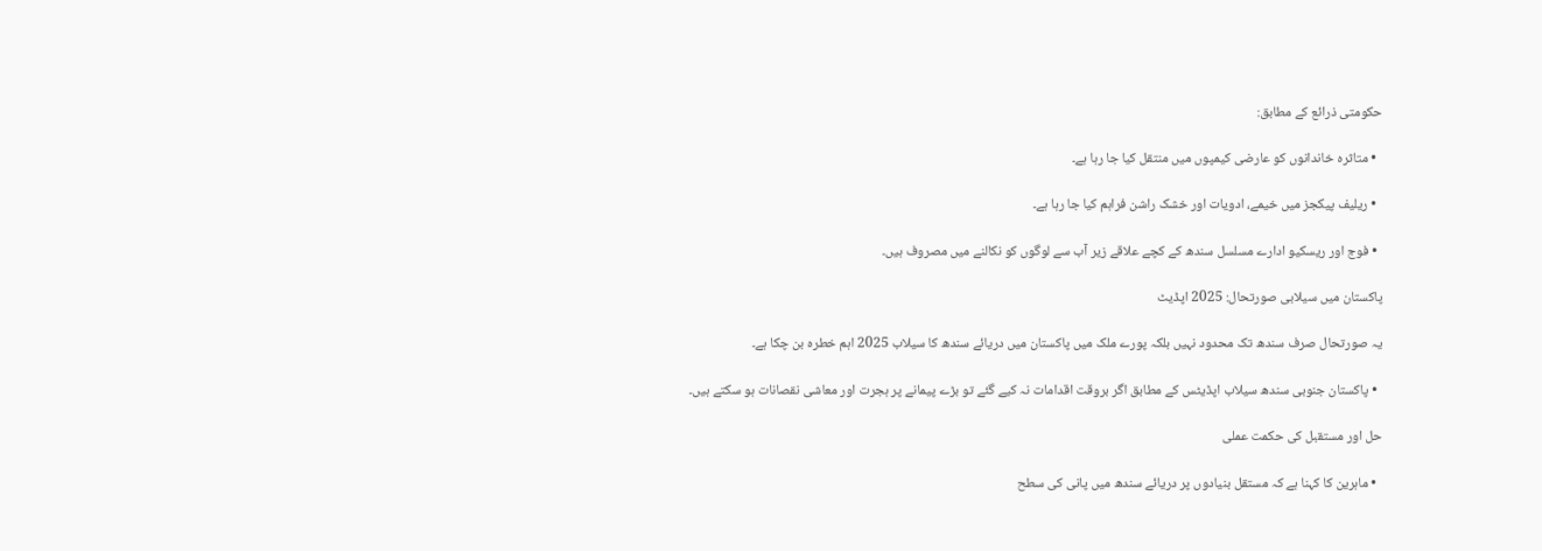حکومتی ذرائع کے مطابق:

  • متاثرہ خاندانوں کو عارضی کیمپوں میں منتقل کیا جا رہا ہے۔

  • ریلیف پیکجز میں خیمے، ادویات اور خشک راشن فراہم کیا جا رہا ہے۔

  • فوج اور ریسکیو ادارے مسلسل سندھ کے کچے علاقے زیر آب سے لوگوں کو نکالنے میں مصروف ہیں۔

پاکستان میں سیلابی صورتحال: 2025 اپڈیٹ

یہ صورتحال صرف سندھ تک محدود نہیں بلکہ پورے ملک میں پاکستان میں دریائے سندھ کا سیلاب 2025 اہم خطرہ بن چکا ہے۔

  • پاکستان جنوبی سندھ سیلاب اپڈیٹس کے مطابق اگر بروقت اقدامات نہ کیے گئے تو بڑے پیمانے پر ہجرت اور معاشی نقصانات ہو سکتے ہیں۔

حل اور مستقبل کی حکمت عملی

  • ماہرین کا کہنا ہے کہ مستقل بنیادوں پر دریائے سندھ میں پانی کی سطح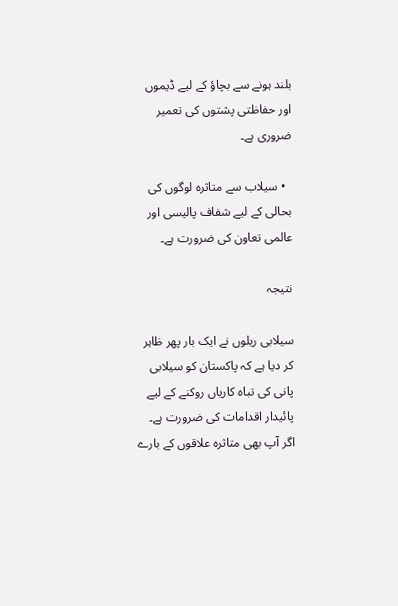بلند ہونے سے بچاؤ کے لیے ڈیموں اور حفاظتی پشتوں کی تعمیر ضروری ہے۔

  • سیلاب سے متاثرہ لوگوں کی بحالی کے لیے شفاف پالیسی اور عالمی تعاون کی ضرورت ہے۔

نتیجہ

سیلابی ریلوں نے ایک بار پھر ظاہر کر دیا ہے کہ پاکستان کو سیلابی پانی کی تباہ کاریاں روکنے کے لیے پائیدار اقدامات کی ضرورت ہے۔ اگر آپ بھی متاثرہ علاقوں کے بارے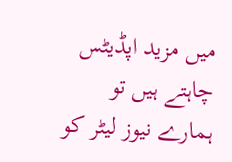میں مزید اپڈیٹس چاہتے ہیں تو ہمارے نیوز لیٹر کو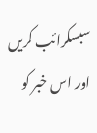سبسکرائب کریں اور اس خبر کو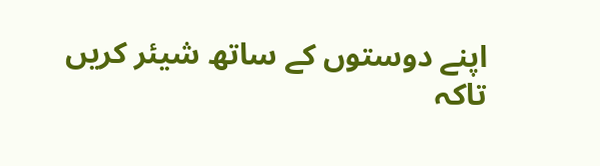اپنے دوستوں کے ساتھ شیئر کریں تاکہ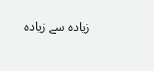زیادہ سے زیادہ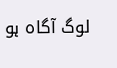لوگ آگاہ ہو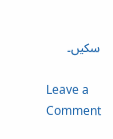سکیں۔

Leave a Comment